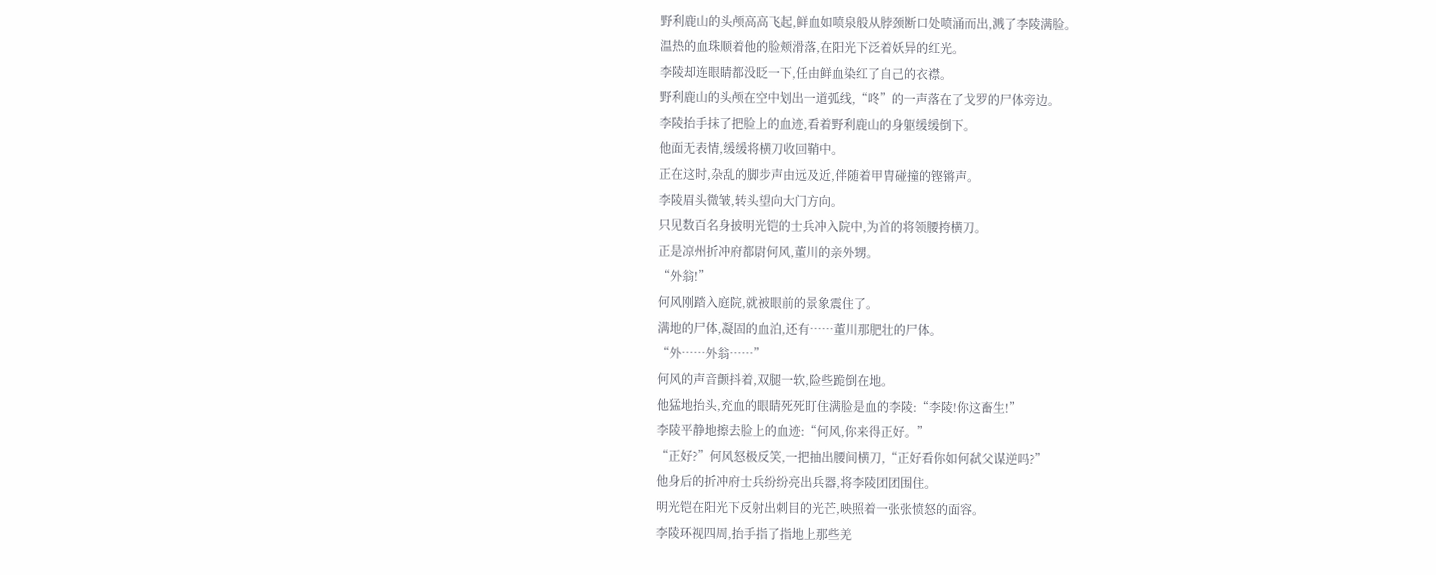野利鹿山的头颅高高飞起,鲜血如喷泉般从脖颈断口处喷涌而出,溅了李陵满脸。
温热的血珠顺着他的脸颊滑落,在阳光下泛着妖异的红光。
李陵却连眼睛都没眨一下,任由鲜血染红了自己的衣襟。
野利鹿山的头颅在空中划出一道弧线,“咚”的一声落在了戈罗的尸体旁边。
李陵抬手抹了把脸上的血迹,看着野利鹿山的身躯缓缓倒下。
他面无表情,缓缓将横刀收回鞘中。
正在这时,杂乱的脚步声由远及近,伴随着甲胄碰撞的铿锵声。
李陵眉头微皱,转头望向大门方向。
只见数百名身披明光铠的士兵冲入院中,为首的将领腰挎横刀。
正是凉州折冲府都尉何风,董川的亲外甥。
“外翁!”
何风刚踏入庭院,就被眼前的景象震住了。
满地的尸体,凝固的血泊,还有……董川那肥壮的尸体。
“外……外翁……”
何风的声音颤抖着,双腿一软,险些跪倒在地。
他猛地抬头,充血的眼睛死死盯住满脸是血的李陵:“李陵!你这畜生!”
李陵平静地擦去脸上的血迹:“何风,你来得正好。”
“正好?”何风怒极反笑,一把抽出腰间横刀,“正好看你如何弑父谋逆吗?”
他身后的折冲府士兵纷纷亮出兵器,将李陵团团围住。
明光铠在阳光下反射出刺目的光芒,映照着一张张愤怒的面容。
李陵环视四周,抬手指了指地上那些羌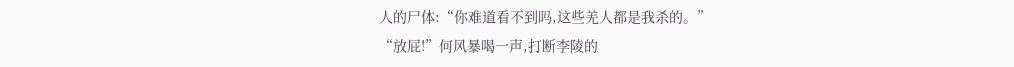人的尸体:“你难道看不到吗,这些羌人都是我杀的。”
“放屁!”何风暴喝一声,打断李陵的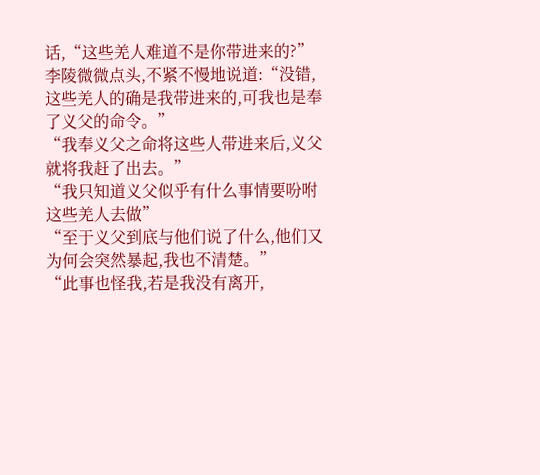话,“这些羌人难道不是你带进来的?”
李陵微微点头,不紧不慢地说道:“没错,这些羌人的确是我带进来的,可我也是奉了义父的命令。”
“我奉义父之命将这些人带进来后,义父就将我赶了出去。”
“我只知道义父似乎有什么事情要吩咐这些羌人去做”
“至于义父到底与他们说了什么,他们又为何会突然暴起,我也不清楚。”
“此事也怪我,若是我没有离开,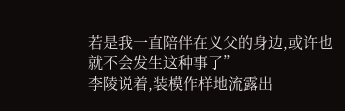若是我一直陪伴在义父的身边,或许也就不会发生这种事了”
李陵说着,装模作样地流露出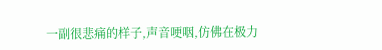一副很悲痛的样子,声音哽咽,仿佛在极力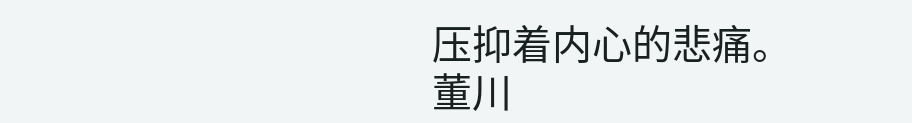压抑着内心的悲痛。
董川